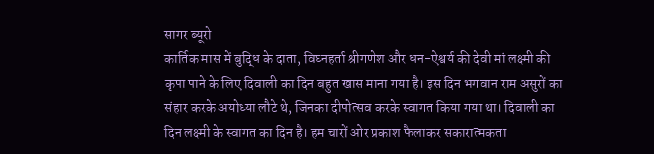सागर ब्यूरो
कार्तिक मास में बुद्धि के दाता, विघ्नहर्ता श्रीगणेश और धन-ऐश्वर्य की देवी मां लक्ष्मी की कृपा पाने के लिए दिवाली का दिन बहुत खास माना गया है। इस दिन भगवान राम असुरों का संहार करके अयोध्या लौटे थे, जिनका दीपोत्सव करके स्वागत किया गया था। दिवाली का दिन लक्ष्मी के स्वागत का दिन है। हम चारों ओर प्रकाश फैलाकर सकारात्मकता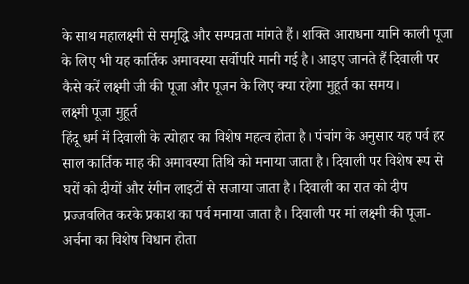के साथ महालक्ष्मी से समृद्धि और सम्पन्नता मांगते हैं। शक्ति आराधना यानि काली पूजा के लिए भी यह कार्तिक अमावस्या सर्वोपरि मानी गई है। आइए जानते हैं दिवाली पर कैसे करें लक्ष्मी जी की पूजा और पूजन के लिए क्या रहेगा मुहूर्त का समय।
लक्ष्मी पूजा मुहूर्त
हिंदू धर्म में दिवाली के त्योहार का विशेष महत्व होता है। पंचांग के अनुसार यह पर्व हर साल कार्तिक माह की अमावस्या तिथि को मनाया जाता है। दिवाली पर विशेष रूप से घरों को दीयों और रंगीन लाइटों से सजाया जाता है। दिवाली का रात को दीप प्रज्जवलित करके प्रकाश का पर्व मनाया जाता है। दिवाली पर मां लक्ष्मी की पूजा-अर्चना का विशेष विधान होता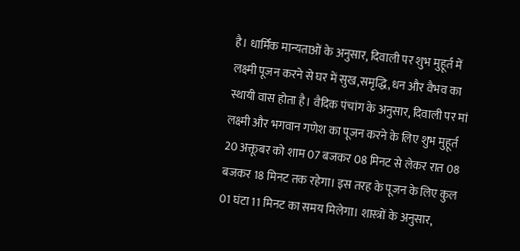है। धार्मिक मान्यताओं के अनुसार, दिवाली पर शुभ मुहूर्त में लक्ष्मी पूजन करने से घर में सुख,समृद्धि, धन और वैभव का स्थायी वास होता है। वैदिक पंचांग के अनुसार, दिवाली पर मां लक्ष्मी और भगवान गणेश का पूजन करने के लिए शुभ मुहूर्त 20 अक्तूबर को शाम 07 बजकर 08 मिनट से लेकर रात 08 बजकर 18 मिनट तक रहेगा। इस तरह के पूजन के लिए कुल 01 घंटा 11 मिनट का समय मिलेगा। शास्त्रों के अनुसार,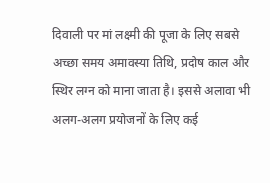दिवाली पर मां लक्ष्मी की पूजा के लिए सबसे अच्छा समय अमावस्या तिथि, प्रदोष काल और स्थिर लग्न को माना जाता है। इससे अलावा भी अलग-अलग प्रयोजनों के लिए कई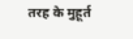तरह के मुहूर्त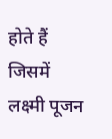होते हैं जिसमें लक्ष्मी पूजन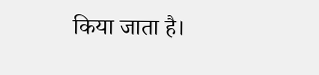किया जाता है।